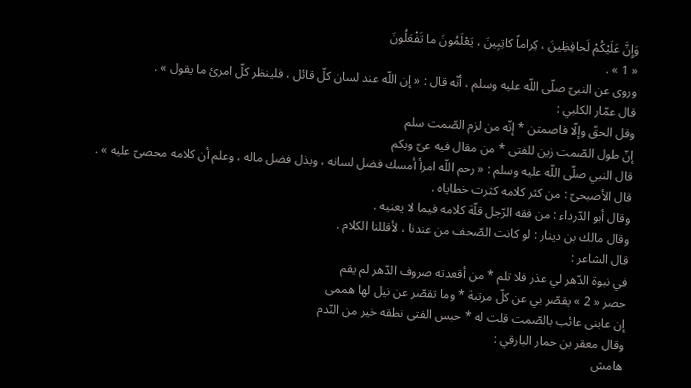وَإِنَّ عَلَيْكُمْ لَحافِظِينَ ، كِراماً كاتِبِينَ ، يَعْلَمُونَ ما تَفْعَلُونَ
« 1 » .
وروى عن النبىّ صلّى اللّه عليه وسلم ، أنّه قال : « إن اللّه عند لسان كلّ قائل ، فلينظر كلّ امرئ ما يقول » .
قال عمّار الكلبي :
وقل الحقّ وإلّا فاصمتن * إنّه من لزم الصّمت سلم
إنّ طول الصّمت زين للفتى * من مقال فيه عىّ وبكم
قال النبي صلّى اللّه عليه وسلم : « رحم اللّه امرأ أمسك فضل لسانه ، وبذل فضل ماله ، وعلم أن كلامه محصىّ عليه » .
قال الأصبحىّ : من كثر كلامه كثرت خطاياه .
وقال أبو الدّرداء : من فقه الرّجل قلّة كلامه فيما لا يعنيه .
وقال مالك بن دينار : لو كانت الصّحف من عندنا ، لأقللنا الكلام .
قال الشاعر :
في نبوة الدّهر لي عذر فلا تلم * من أقعدته صروف الدّهر لم يقم
حصر « 2 » يقصّر بي عن كلّ مرتبة * وما تقصّر عن نيل لها هممى
إن عابنى عائب بالصّمت قلت له * حبس الفتى نطقه خير من النّدم
وقال معقر بن حمار البارقي :
هامش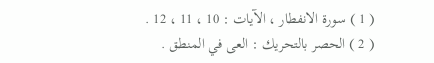( 1 ) سورة الانفطار ، الآيات : 10 ، 11 ، 12 .
( 2 ) الحصر بالتحريك : العى في المنطق .